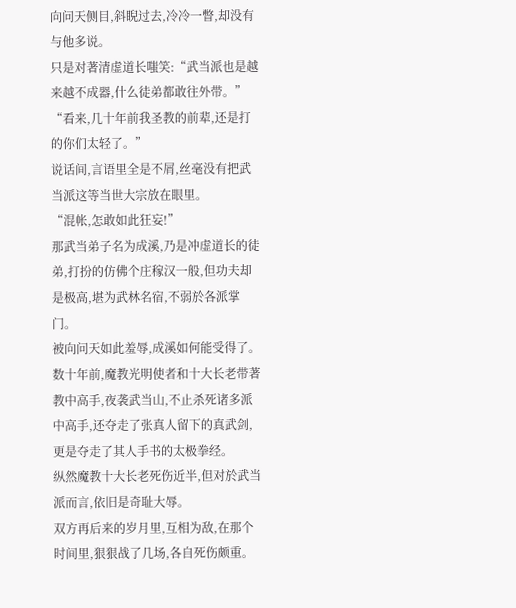向问天侧目,斜睨过去,冷冷一瞥,却没有与他多说。
只是对著清虚道长嗤笑:“武当派也是越来越不成器,什么徒弟都敢往外带。”
“看来,几十年前我圣教的前辈,还是打的你们太轻了。”
说话间,言语里全是不屑,丝毫没有把武当派这等当世大宗放在眼里。
“混帐,怎敢如此狂妄!”
那武当弟子名为成溪,乃是冲虚道长的徒弟,打扮的仿佛个庄稼汉一般,但功夫却是极高,堪为武林名宿,不弱於各派掌门。
被向问天如此羞辱,成溪如何能受得了。
数十年前,魔教光明使者和十大长老带著教中高手,夜袭武当山,不止杀死诸多派中高手,还夺走了张真人留下的真武剑,更是夺走了其人手书的太极拳经。
纵然魔教十大长老死伤近半,但对於武当派而言,依旧是奇耻大辱。
双方再后来的岁月里,互相为敌,在那个时间里,狠狠战了几场,各自死伤颇重。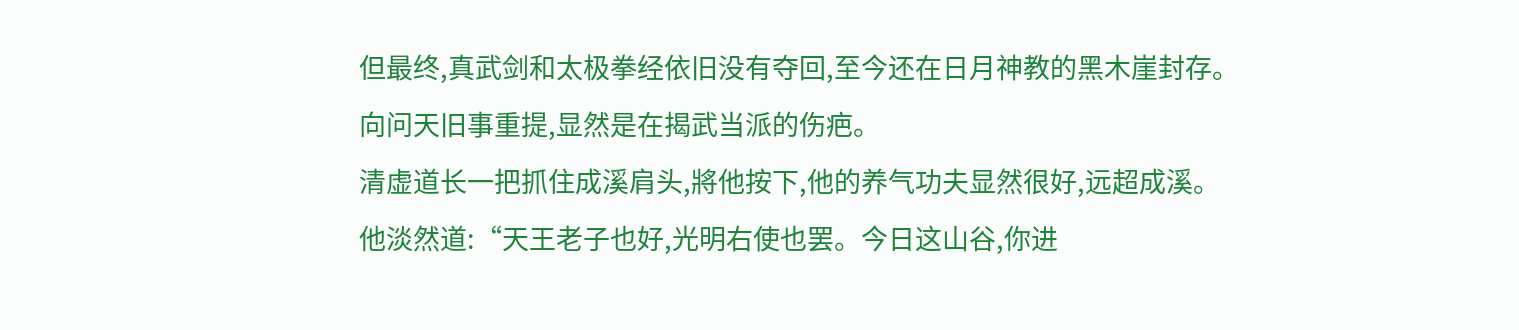但最终,真武剑和太极拳经依旧没有夺回,至今还在日月神教的黑木崖封存。
向问天旧事重提,显然是在揭武当派的伤疤。
清虚道长一把抓住成溪肩头,將他按下,他的养气功夫显然很好,远超成溪。
他淡然道:“天王老子也好,光明右使也罢。今日这山谷,你进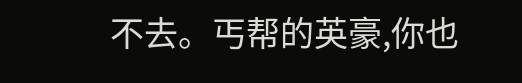不去。丐帮的英豪,你也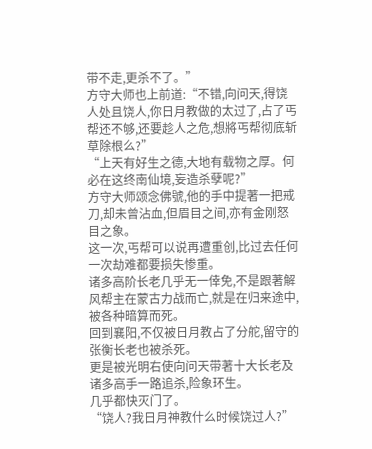带不走,更杀不了。”
方守大师也上前道:“不错,向问天,得饶人处且饶人,你日月教做的太过了,占了丐帮还不够,还要趁人之危,想將丐帮彻底斩草除根么?”
“上天有好生之德,大地有载物之厚。何必在这终南仙境,妄造杀孽呢?”
方守大师颂念佛號,他的手中提著一把戒刀,却未曾沾血,但眉目之间,亦有金刚怒目之象。
这一次,丐帮可以说再遭重创,比过去任何一次劫难都要损失惨重。
诸多高阶长老几乎无一倖免,不是跟著解风帮主在蒙古力战而亡,就是在归来途中,被各种暗算而死。
回到襄阳,不仅被日月教占了分舵,留守的张衡长老也被杀死。
更是被光明右使向问天带著十大长老及诸多高手一路追杀,险象环生。
几乎都快灭门了。
“饶人?我日月神教什么时候饶过人?”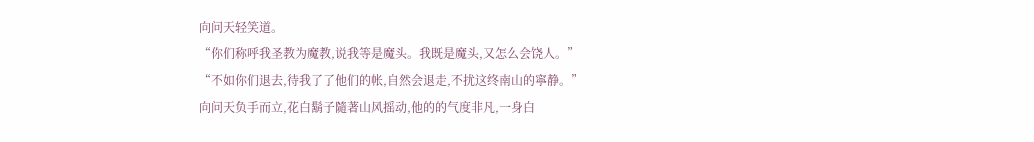向问天轻笑道。
“你们称呼我圣教为魔教,说我等是魔头。我既是魔头,又怎么会饶人。”
“不如你们退去,待我了了他们的帐,自然会退走,不扰这终南山的寧静。”
向问天负手而立,花白鬍子隨著山风摇动,他的的气度非凡,一身白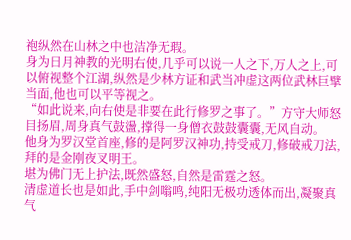袍纵然在山林之中也洁净无瑕。
身为日月神教的光明右使,几乎可以说一人之下,万人之上,可以俯视整个江湖,纵然是少林方证和武当冲虚这两位武林巨擘当面,他也可以平等视之。
“如此说来,向右使是非要在此行修罗之事了。”方守大师怒目扬眉,周身真气鼓盪,撑得一身僧衣鼓鼓囊囊,无风自动。
他身为罗汉堂首座,修的是阿罗汉神功,持受戒刀,修破戒刀法,拜的是金刚夜叉明王。
堪为佛门无上护法,既然盛怒,自然是雷霆之怒。
清虚道长也是如此,手中剑嗡鸣,纯阳无极功透体而出,凝聚真气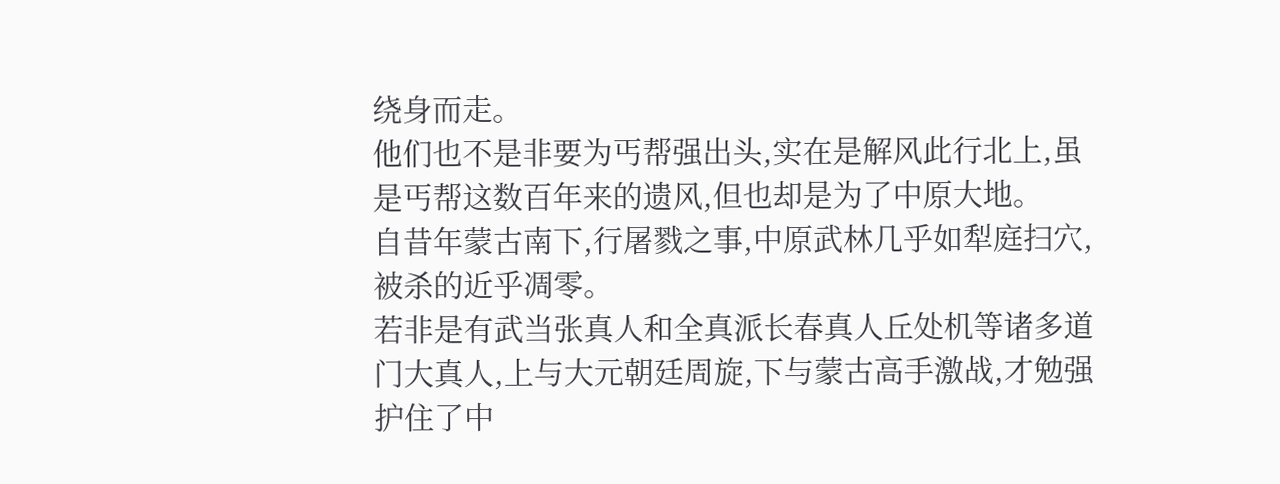绕身而走。
他们也不是非要为丐帮强出头,实在是解风此行北上,虽是丐帮这数百年来的遗风,但也却是为了中原大地。
自昔年蒙古南下,行屠戮之事,中原武林几乎如犁庭扫穴,被杀的近乎凋零。
若非是有武当张真人和全真派长春真人丘处机等诸多道门大真人,上与大元朝廷周旋,下与蒙古高手激战,才勉强护住了中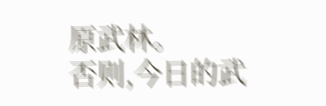原武林。
否则,今日的武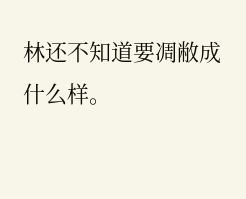林还不知道要凋敝成什么样。